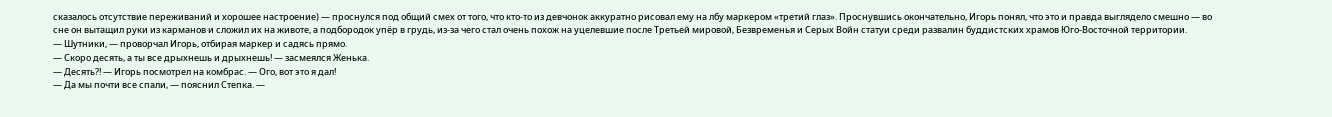сказалось отсутствие переживаний и хорошее настроение) — проснулся под общий смех от того, что кто-то из девчонок аккуратно рисовал ему на лбу маркером «третий глаз». Проснувшись окончательно, Игорь понял, что это и правда выглядело смешно — во сне он вытащил руки из карманов и сложил их на животе, а подбородок упёр в грудь, из-за чего стал очень похож на уцелевшие после Третьей мировой, Безвременья и Серых Войн статуи среди развалин буддистских храмов Юго-Восточной территории.
— Шутники, — проворчал Игорь, отбирая маркер и садясь прямо.
— Скоро десять, а ты все дрыхнешь и дрыхнешь! — засмеялся Женька.
— Десять?! — Игорь посмотрел на комбрас. — Ого, вот это я дал!
— Да мы почти все спали, — пояснил Степка. —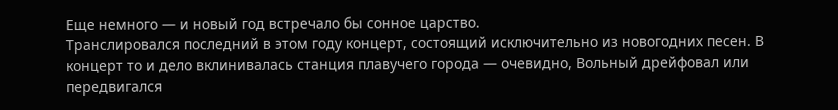Еще немного — и новый год встречало бы сонное царство.
Транслировался последний в этом году концерт, состоящий исключительно из новогодних песен. В концерт то и дело вклинивалась станция плавучего города — очевидно, Вольный дрейфовал или передвигался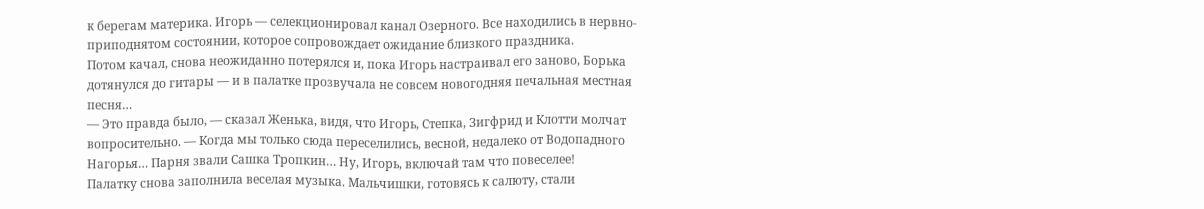к берегам материка. Игорь — селекционировал канал Озерного. Все находились в нервно-приподнятом состоянии, которое сопровождает ожидание близкого праздника.
Потом качал, снова неожиданно потерялся и, пока Игорь настраивал его заново, Борька дотянулся до гитары — и в палатке прозвучала не совсем новогодняя печальная местная песня…
— Это правда было, — сказал Женька, видя, что Игорь, Степка, Зигфрид и Клотти молчат вопросительно. — Когда мы только сюда переселились, весной, недалеко от Водопадного Нагорья… Парня звали Сашка Тропкин… Ну, Игорь, включай там что повеселее!
Палатку снова заполнила веселая музыка. Мальчишки, готовясь к салюту, стали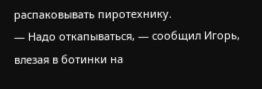распаковывать пиротехнику.
— Надо откапываться, — сообщил Игорь, влезая в ботинки на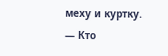меху и куртку.
— Кто